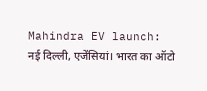Mahindra EV launch:
नई दिल्ली, एजेंसियां। भारत का ऑटो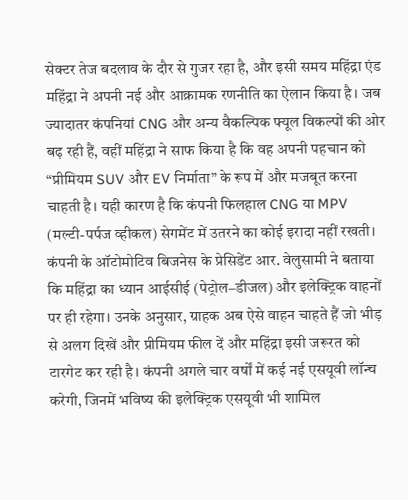सेक्टर तेज बदलाव के दौर से गुजर रहा है, और इसी समय महिंद्रा एंड महिंद्रा ने अपनी नई और आक्रामक रणनीति का ऐलान किया है। जब ज्यादातर कंपनियां CNG और अन्य वैकल्पिक फ्यूल विकल्पों की ओर बढ़ रही हैं, वहीं महिंद्रा ने साफ किया है कि वह अपनी पहचान को “प्रीमियम SUV और EV निर्माता” के रूप में और मजबूत करना चाहती है। यही कारण है कि कंपनी फिलहाल CNG या MPV (मल्टी-पर्पज व्हीकल) सेगमेंट में उतरने का कोई इरादा नहीं रखती।
कंपनी के ऑटोमोटिव बिजनेस के प्रेसिडेंट आर. वेलुसामी ने बताया कि महिंद्रा का ध्यान आईसीई (पेट्रोल–डीजल) और इलेक्ट्रिक वाहनों पर ही रहेगा। उनके अनुसार, ग्राहक अब ऐसे वाहन चाहते हैं जो भीड़ से अलग दिखें और प्रीमियम फील दें और महिंद्रा इसी जरूरत को टारगेट कर रही है। कंपनी अगले चार वर्षों में कई नई एसयूवी लॉन्च करेगी, जिनमें भविष्य की इलेक्ट्रिक एसयूवी भी शामिल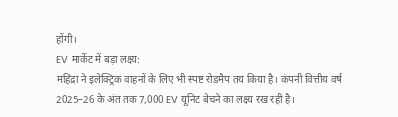होंगी।
EV मार्केट में बड़ा लक्ष्य:
महिंद्रा ने इलेक्ट्रिक वाहनों के लिए भी स्पष्ट रोडमैप तय किया है। कंपनी वित्तीय वर्ष 2025–26 के अंत तक 7,000 EV यूनिट बेचने का लक्ष्य रख रही है।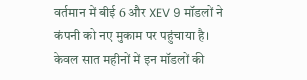वर्तमान में बीई 6 और XEV 9 मॉडलों ने कंपनी को नए मुकाम पर पहुंचाया है। केवल सात महीनों में इन मॉडलों की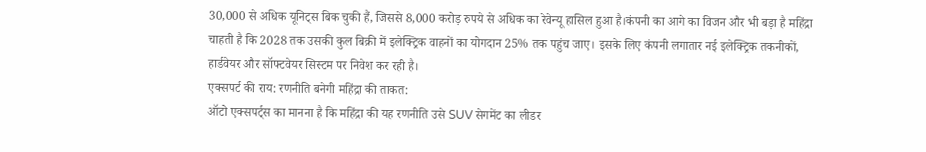30,000 से अधिक यूनिट्स बिक चुकी हैं, जिससे 8,000 करोड़ रुपये से अधिक का रेवेन्यू हासिल हुआ है।कंपनी का आगे का विजन और भी बड़ा है महिंद्रा चाहती है कि 2028 तक उसकी कुल बिक्री में इलेक्ट्रिक वाहनों का योगदान 25% तक पहुंच जाए। इसके लिए कंपनी लगातार नई इलेक्ट्रिक तकनीकों, हार्डवेयर और सॉफ्टवेयर सिस्टम पर निवेश कर रही है।
एक्सपर्ट की राय: रणनीति बनेगी महिंद्रा की ताकत:
ऑटो एक्सपर्ट्स का मानना है कि महिंद्रा की यह रणनीति उसे SUV सेगमेंट का लीडर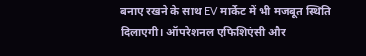बनाए रखने के साथ EV मार्केट में भी मजबूत स्थिति दिलाएगी। ऑपरेशनल एफिशिएंसी और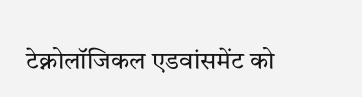टेक्नोलॉजिकल एडवांसमेंट को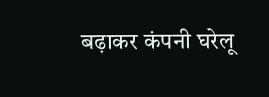बढ़ाकर कंपनी घरेलू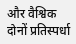और वैश्विक दोनों प्रतिस्पर्धा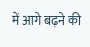में आगे बढ़ने की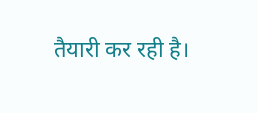तैयारी कर रही है।